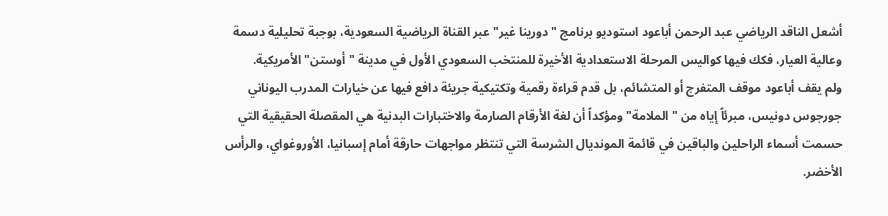أشعل الناقد الرياضي عبد الرحمن أباعود استوديو برنامج "دورينا غير" عبر القناة الرياضية السعودية، بوجبة تحليلية دسمة وعالية العيار، فكك فيها كواليس المرحلة الاستعدادية الأخيرة للمنتخب السعودي الأول في مدينة "أوستن" الأمريكية.
ولم يقف أباعود موقف المتفرج أو المتشائم، بل قدم قراءة رقمية وتكتيكية جريئة دافع فيها عن خيارات المدرب اليوناني جورجوس دونيس، مبرئاً إياه من "الملامة" ومؤكداً أن لغة الأرقام الصارمة والاختبارات البدنية هي المقصلة الحقيقية التي حسمت أسماء الراحلين والباقين في قائمة المونديال الشرسة التي تنتظر مواجهات حارقة أمام إسبانيا، الأوروغواي، والرأس الأخضر.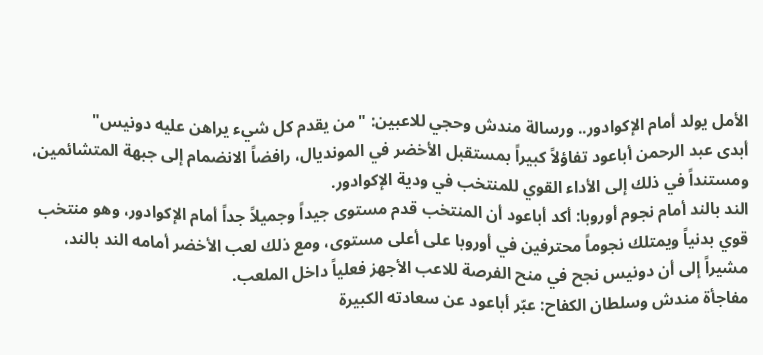الأمل يولد أمام الإكوادور.. ورسالة مندش وحجي للاعبين: "من يقدم كل شيء يراهن عليه دونيس"
أبدى عبد الرحمن أباعود تفاؤلاً كبيراً بمستقبل الأخضر في المونديال، رافضاً الانضمام إلى جبهة المتشائمين، ومستنداً في ذلك إلى الأداء القوي للمنتخب في ودية الإكوادور.
الند بالند أمام نجوم أوروبا: أكد أباعود أن المنتخب قدم مستوى جيداً وجميلاً جداً أمام الإكوادور، وهو منتخب قوي بدنياً ويمتلك نجوماً محترفين في أوروبا على أعلى مستوى، ومع ذلك لعب الأخضر أمامه الند بالند، مشيراً إلى أن دونيس نجح في منح الفرصة للاعب الأجهز فعلياً داخل الملعب.
مفاجأة مندش وسلطان الكفاح: عبّر أباعود عن سعادته الكبيرة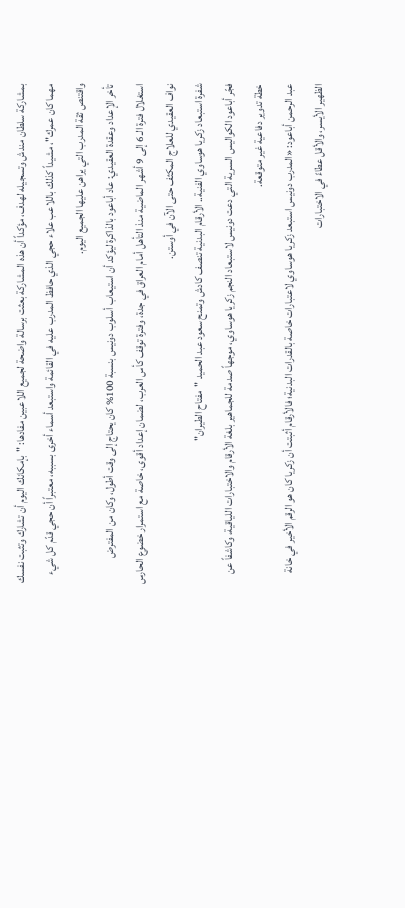بمشاركة سلطان مندش وتسجيله لهدف، مؤكداً أن هذه المشاركة بعثت برسالة واضحة لجميع اللاعبين مفادها: "بإمكانك اليوم أن تشارك وتثبت نفسك مهما كان عمرك"، مشيداً كذلك باللاعب علاء حجي الذي حافظ المدرب عليه في القائمة واستبعد أسماء أخرى بسببه، معتبراً أن حجي قدّم كل شيء واقتنص ثقة المدرب التي يراهن عليها الجميع اليوم.
تأخر الإعداد وعقدة العقيدي: عاد أباعود بالذاكرة ليؤكد أن استيعاب أسلوب دونيس بنسبة 100% كان يحتاج إلى وقت أطول، وكان من المفترض استغلال فترة الـ 6 إلى 9 أشهر الماضية منذ التأهل أمام العراق في جدة، وفترة توقف كأس العرب، لضمان إعداد أقوى، خاصة مع استمرار خضوع الحارس نواف العقيدي للعلاج المكثف حتى الآن في أوستن.
شفرة استبعاد زكريا هوساوي الفنية.. الأرقام البدنية تنصف كادش وتمنح سعود عبد الحميد "مفتاح الطيران"
فجّر أباعود الكواليس السرية التي دعت دونيس لاستبعاد النجم زكريا هوساوي، موجهاً صدمة للجماهير بلغة الأرقام والاختبارات اللياقية، وكاشفاً عن خطة تدوير دفاعية غير متوقعة.
عبد الرحمن أباعود: «المدرب دونيس استبعد زكريا هوساوي لاعتبارات خاصة بالقدرات البدنية؛ فالأرقام أثبتت أن زكريا كان هو الرقم الأخير في خانة الظهير الأيسر، والأقل عطاءً في الاختبارات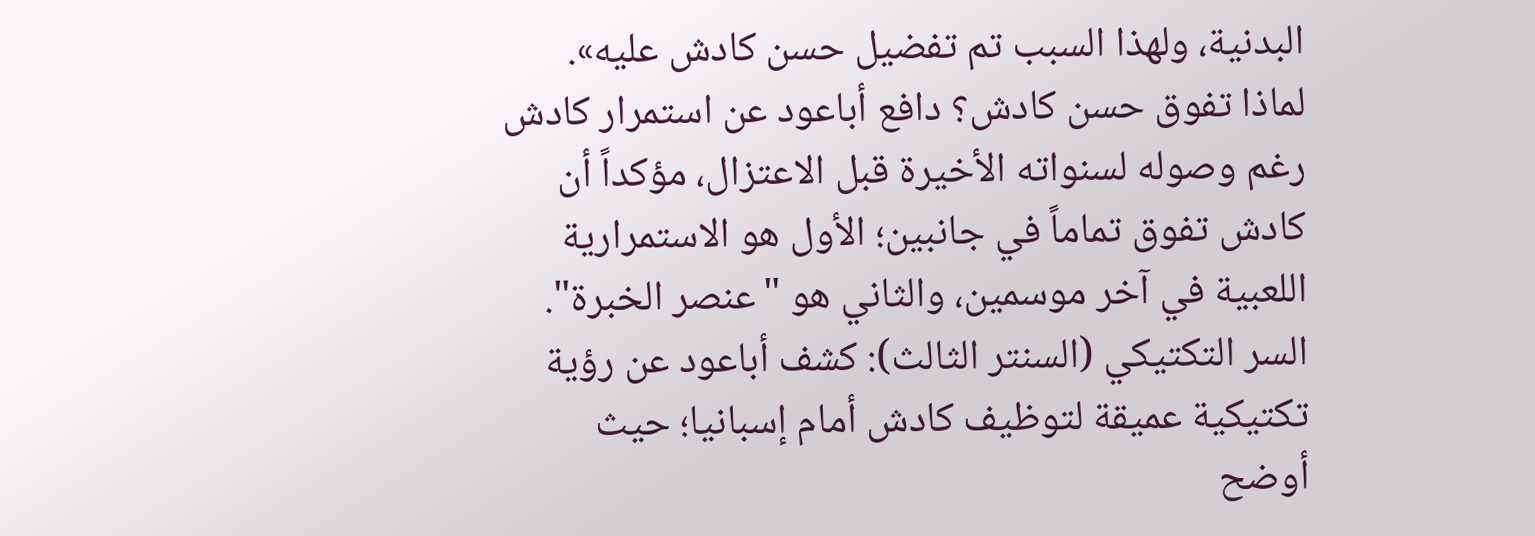البدنية، ولهذا السبب تم تفضيل حسن كادش عليه».
لماذا تفوق حسن كادش؟ دافع أباعود عن استمرار كادش رغم وصوله لسنواته الأخيرة قبل الاعتزال، مؤكداً أن كادش تفوق تماماً في جانبين؛ الأول هو الاستمرارية اللعبية في آخر موسمين، والثاني هو "عنصر الخبرة".
السر التكتيكي (السنتر الثالث): كشف أباعود عن رؤية تكتيكية عميقة لتوظيف كادش أمام إسبانيا؛ حيث أوضح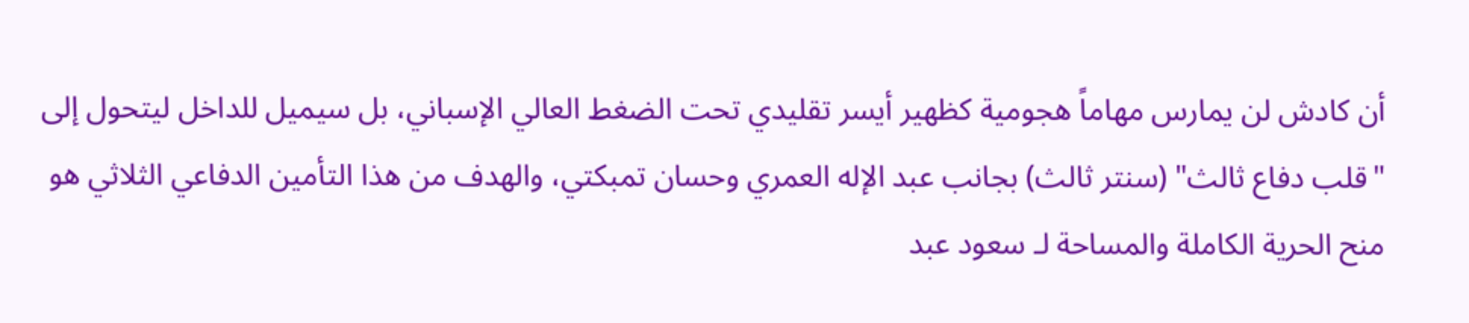أن كادش لن يمارس مهاماً هجومية كظهير أيسر تقليدي تحت الضغط العالي الإسباني، بل سيميل للداخل ليتحول إلى "قلب دفاع ثالث" (سنتر ثالث) بجانب عبد الإله العمري وحسان تمبكتي، والهدف من هذا التأمين الدفاعي الثلاثي هو منح الحرية الكاملة والمساحة لـ سعود عبد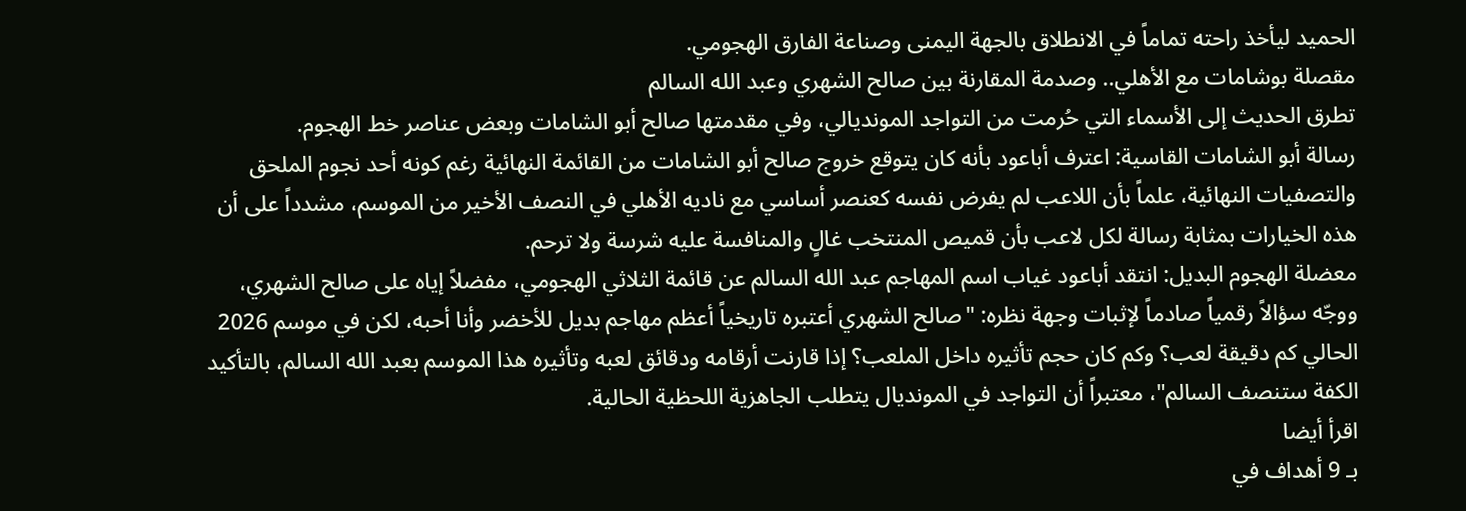الحميد ليأخذ راحته تماماً في الانطلاق بالجهة اليمنى وصناعة الفارق الهجومي.
مقصلة بوشامات مع الأهلي.. وصدمة المقارنة بين صالح الشهري وعبد الله السالم
تطرق الحديث إلى الأسماء التي حُرمت من التواجد المونديالي، وفي مقدمتها صالح أبو الشامات وبعض عناصر خط الهجوم.
رسالة أبو الشامات القاسية: اعترف أباعود بأنه كان يتوقع خروج صالح أبو الشامات من القائمة النهائية رغم كونه أحد نجوم الملحق والتصفيات النهائية، علماً بأن اللاعب لم يفرض نفسه كعنصر أساسي مع ناديه الأهلي في النصف الأخير من الموسم، مشدداً على أن هذه الخيارات بمثابة رسالة لكل لاعب بأن قميص المنتخب غالٍ والمنافسة عليه شرسة ولا ترحم.
معضلة الهجوم البديل: انتقد أباعود غياب اسم المهاجم عبد الله السالم عن قائمة الثلاثي الهجومي، مفضلاً إياه على صالح الشهري، ووجّه سؤالاً رقمياً صادماً لإثبات وجهة نظره: "صالح الشهري أعتبره تاريخياً أعظم مهاجم بديل للأخضر وأنا أحبه، لكن في موسم 2026 الحالي كم دقيقة لعب؟ وكم كان حجم تأثيره داخل الملعب؟ إذا قارنت أرقامه ودقائق لعبه وتأثيره هذا الموسم بعبد الله السالم، بالتأكيد الكفة ستنصف السالم"، معتبراً أن التواجد في المونديال يتطلب الجاهزية اللحظية الحالية.
اقرأ أيضا
بـ 9 أهداف في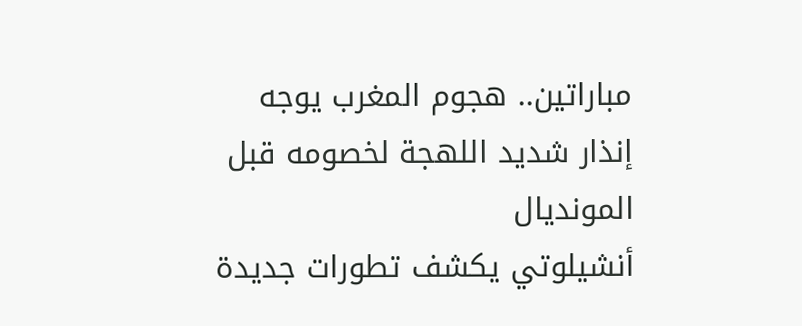مباراتين.. هجوم المغرب يوجه إنذار شديد اللهجة لخصومه قبل المونديال
أنشيلوتي يكشف تطورات جديدة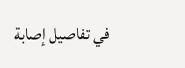في تفاصيل إصابة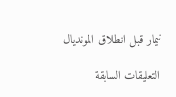نيمار قبل انطلاق المونديال

التعليقات السابقة